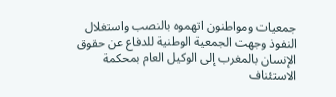جمعيات ومواطنون اتهموه بالنصب واستغلال النفوذ وجهت الجمعية الوطنية للدفاع عن حقوق الإنسان بالمغرب إلى الوكيل العام بمحكمة الاستئناف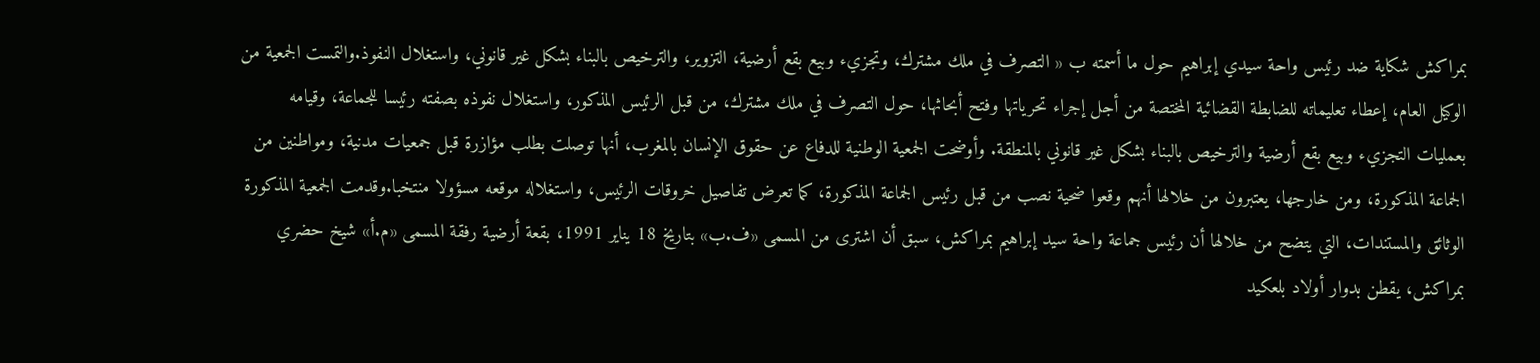بمراكش شكاية ضد رئيس واحة سيدي إبراهيم حول ما أسمته ب « التصرف في ملك مشترك، وتجزيء وبيع بقع أرضية، التزوير، والترخيص بالبناء بشكل غير قانوني، واستغلال النفوذ.والتمست الجمعية من الوكيل العام، إعطاء تعليماته للضابطة القضائية المختصة من أجل إجراء تحرياتها وفتح أبحاثها، حول التصرف في ملك مشترك، من قبل الرئيس المذكور، واستغلال نفوذه بصفته رئيسا للجماعة، وقيامه بعمليات التجزيء وبيع بقع أرضية والترخيص بالبناء بشكل غير قانوني بالمنطقة. وأوضحت الجمعية الوطنية للدفاع عن حقوق الإنسان بالمغرب، أنها توصلت بطلب مؤازرة قبل جمعيات مدنية، ومواطنين من الجماعة المذكورة، ومن خارجها، يعتبرون من خلالها أنهم وقعوا ضحية نصب من قبل رئيس الجماعة المذكورة، كما تعرض تفاصيل خروقات الرئيس، واستغلاله موقعه مسؤولا منتخبا.وقدمت الجمعية المذكورة الوثائق والمستندات، التي يتضح من خلالها أن رئيس جماعة واحة سيد إبراهيم بمراكش، سبق أن اشترى من المسمى «ف.ب» بتاريخ 18 يناير 1991، بقعة أرضية رفقة المسمى «م.أ» شيخ حضري بمراكش، يقطن بدوار أولاد بلعكيد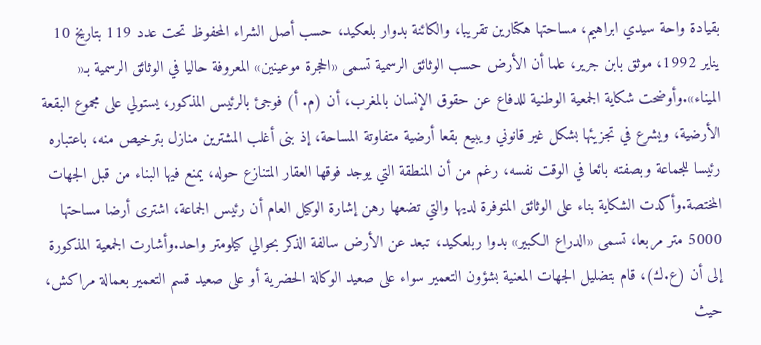بقيادة واحة سيدي ابراهيم، مساحتها هكتارين تقريبا، والكائنة بدوار بلعكيد، حسب أصل الشراء المحفوظ تحت عدد 119 بتاريخ 10 يناير 1992، موثق بابن جرير، علما أن الأرض حسب الوثائق الرسمية تسمى «الحجرة موعينين» المعروفة حاليا في الوثائق الرسمية بـ« الميناء».وأوضحت شكاية الجمعية الوطنية للدفاع عن حقوق الإنسان بالمغرب، أن (م. أ) فوجئ بالرئيس المذكور، يستولي على مجموع البقعة الأرضية، ويشرع في تجزيئها بشكل غير قانوني ويبيع بقعا أرضية متفاوتة المساحة، إذ بنى أغلب المشترين منازل بترخيص منه، باعتباره رئيسا للجماعة وبصفته بائعا في الوقت نفسه، رغم من أن المنطقة التي يوجد فوقها العقار المتنازع حوله، يمنع فيها البناء من قبل الجهات المختصة.وأكدت الشكاية بناء على الوثائق المتوفرة لديها والتي تضعها رهن إشارة الوكيل العام أن رئيس الجماعة، اشترى أرضا مساحتها 5000 متر مربعا، تسمى «الدراع الكبير» بدوا ربلعكيد، تبعد عن الأرض سالفة الذكر بحوالي كيلومتر واحد.وأشارت الجمعية المذكورة إلى أن (ع.ك)، قام بتضليل الجهات المعنية بشؤون التعمير سواء على صعيد الوكالة الحضرية أو على صعيد قسم التعمير بعمالة مراكش، حيث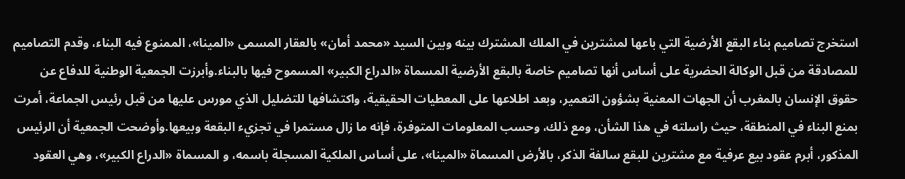استخرج تصاميم بناء البقع الأرضية التي باعها لمشترين في الملك المشترك بينه وبين السيد «محمد أمان» بالعقار المسمى «المينا»، الممنوع فيه البناء، وقدم التصاميم للمصادقة من قبل الوكالة الحضرية على أساس أنها تصاميم خاصة بالبقع الأرضية المسماة «الدراع الكبير» المسموح فيها بالبناء.وأبرزت الجمعية الوطنية للدفاع عن حقوق الإنسان بالمغرب أن الجهات المعنية بشؤون التعمير، وبعد اطلاعها على المعطيات الحقيقية، واكتشافها للتضليل الذي مورس عليها من قبل رئيس الجماعة، أمرت بمنع البناء في المنطقة، حيث راسلته في هذا الشأن، ومع ذلك، وحسب المعلومات المتوفرة، فإنه ما زال مستمرا في تجزيء البقعة وبيعها.وأوضحت الجمعية أن الرئيس المذكور، أبرم عقود بيع عرفية مع مشترين للبقع سالفة الذكر، بالأرض المسماة «المينا»، على أساس الملكية المسجلة باسمه، و المسماة «الدراع الكبير»، وهي العقود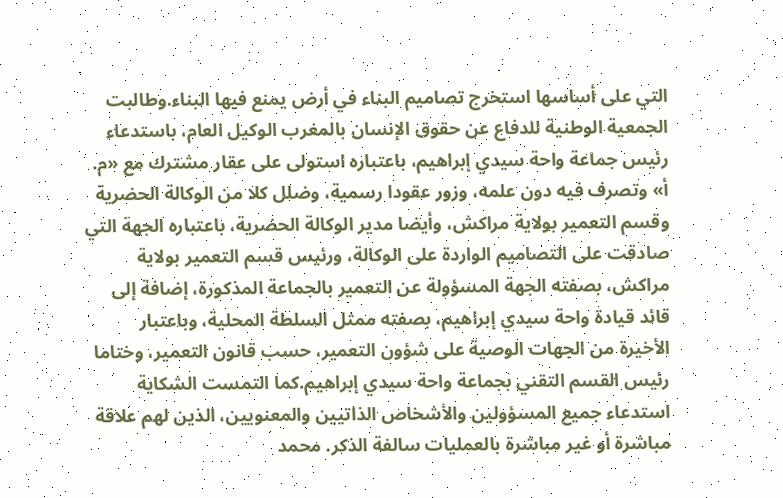التي على أساسها استخرج تصاميم البناء في أرض يمنع فيها البناء.وطالبت الجمعية الوطنية للدفاع عن حقوق الإنسان بالمغرب الوكيل العام، باستدعاء رئيس جماعة واحة سيدي إبراهيم، باعتباره استولى على عقار مشترك مع «م. أ» وتصرف فيه دون علمه، وزور عقودا رسمية، وضلل كلا من الوكالة الحضرية وقسم التعمير بولاية مراكش، وأيضا مدير الوكالة الحضرية، باعتباره الجهة التي صادقت على التصاميم الواردة على الوكالة، ورئيس قسم التعمير بولاية مراكش، بصفته الجهة المسؤولة عن التعمير بالجماعة المذكورة، إضافة إلى قائد قيادة واحة سيدي إبراهيم، بصفته ممثل السلطة المحلية، وباعتبار الأخيرة من الجهات الوصية على شؤون التعمير، حسب قانون التعمير، وختاما رئيس القسم التقني بجماعة واحة سيدي إبراهيم.كما التمست الشكاية استدعاء جميع المسؤولين والأشخاص الذاتيين والمعنويين، الذين لهم علاقة مباشرة أو غير مباشرة بالعمليات سالفة الذكر. محمد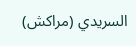السريدي (مراكش)